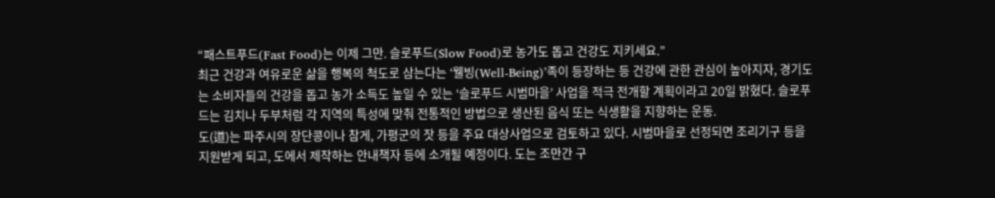“패스트푸드(Fast Food)는 이제 그만. 슬로푸드(Slow Food)로 농가도 돕고 건강도 지키세요.”
최근 건강과 여유로운 삶을 행복의 척도로 삼는다는 ‘웰빙(Well-Being)’족이 등장하는 등 건강에 관한 관심이 높아지자, 경기도는 소비자들의 건강을 돕고 농가 소득도 높일 수 있는 ‘슬로푸드 시범마을’ 사업을 적극 전개할 계획이라고 20일 밝혔다. 슬로푸드는 김치나 두부처럼 각 지역의 특성에 맞춰 전통적인 방법으로 생산된 음식 또는 식생활을 지향하는 운동.
도(道)는 파주시의 장단콩이나 참게, 가평군의 잣 등을 주요 대상사업으로 검토하고 있다. 시범마을로 선정되면 조리기구 등을 지원받게 되고, 도에서 제작하는 안내책자 등에 소개될 예정이다. 도는 조만간 구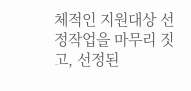체적인 지원대상 선정작업을 마무리 짓고, 선정된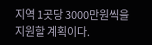지역 1곳당 3000만원씩을 지원할 계획이다.